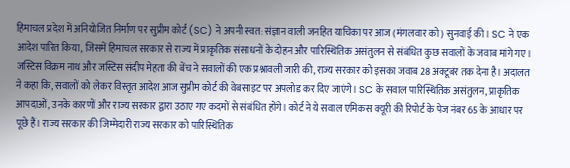हिमाचल प्रदेश में अनियोजित निर्माण पर सुप्रीम कोर्ट (SC) ने अपनी स्वत: संज्ञान वाली जनहित याचिका पर आज (मंगलवार को) सुनवाई की। SC ने एक आदेश पारित किया, जिसमें हिमाचल सरकार से राज्य में प्राकृतिक संसाधनों के दोहन और पारिस्थितिक असंतुलन से संबंधित कुछ सवालों के जवाब मांगे गए। जस्टिस विक्रम नाथ और जस्टिस संदीप मेहता की बेंच ने सवालों की एक प्रश्नावली जारी की, राज्य सरकार को इसका जवाब 28 अक्टूबर तक देना है। अदालत ने कहा कि, सवालों को लेकर विस्तृत आदेश आज सुप्रीम कोर्ट की वेबसाइट पर अपलोड कर दिए जाएंगे। SC के सवाल पारिस्थितिक असंतुलन, प्राकृतिक आपदाओं, उनके कारणों और राज्य सरकार द्वारा उठाए गए कदमों से संबंधित होंगे। कोर्ट ने ये सवाल एमिकस क्यूरी की रिपोर्ट के पेज नंबर 65 के आधार पर पूछे हैं। राज्य सरकार की जिम्मेदारी राज्य सरकार को पारिस्थितिक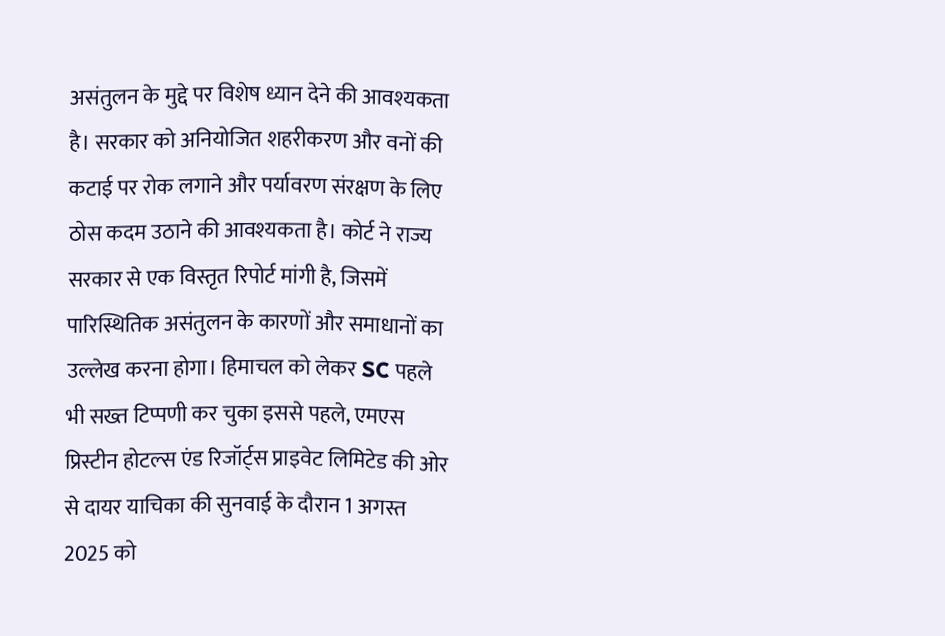असंतुलन के मुद्दे पर विशेष ध्यान देने की आवश्यकता है। सरकार को अनियोजित शहरीकरण और वनों की कटाई पर रोक लगाने और पर्यावरण संरक्षण के लिए ठोस कदम उठाने की आवश्यकता है। कोर्ट ने राज्य सरकार से एक विस्तृत रिपोर्ट मांगी है, जिसमें पारिस्थितिक असंतुलन के कारणों और समाधानों का उल्लेख करना होगा। हिमाचल को लेकर SC पहले भी सख्त टिप्पणी कर चुका इससे पहले, एमएस प्रिस्टीन होटल्स एंड रिजॉर्ट्स प्राइवेट लिमिटेड की ओर से दायर याचिका की सुनवाई के दौरान 1 अगस्त 2025 को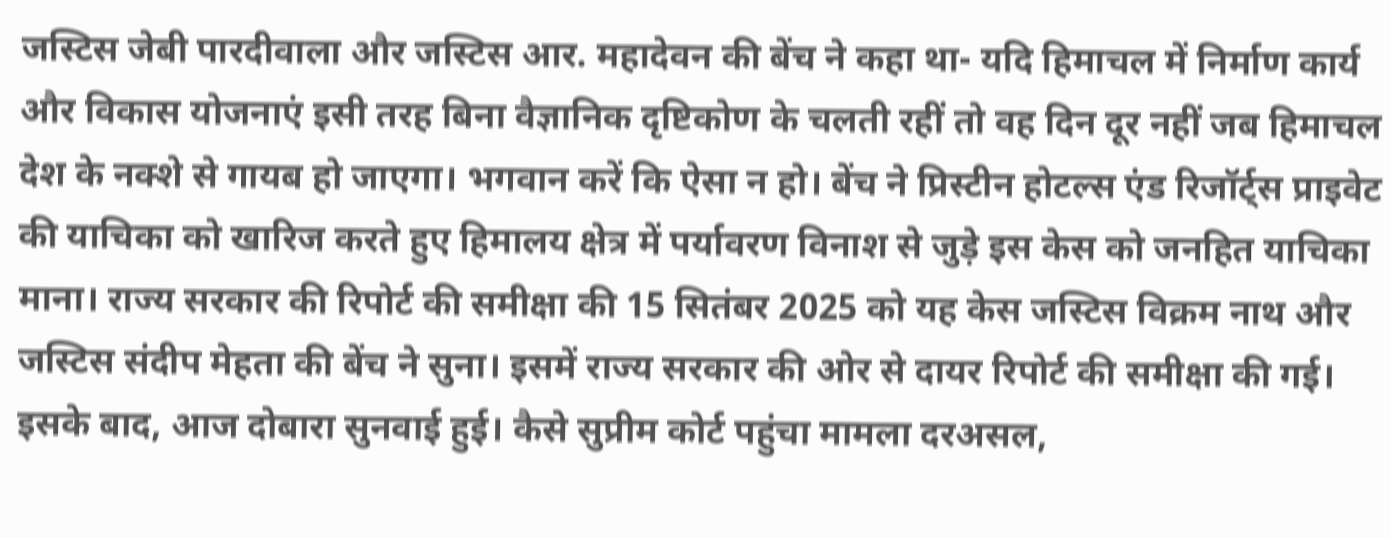जस्टिस जेबी पारदीवाला और जस्टिस आर. महादेवन की बेंच ने कहा था- यदि हिमाचल में निर्माण कार्य और विकास योजनाएं इसी तरह बिना वैज्ञानिक दृष्टिकोण के चलती रहीं तो वह दिन दूर नहीं जब हिमाचल देश के नक्शे से गायब हो जाएगा। भगवान करें कि ऐसा न हो। बेंच ने प्रिस्टीन होटल्स एंड रिजॉर्ट्स प्राइवेट की याचिका को खारिज करते हुए हिमालय क्षेत्र में पर्यावरण विनाश से जुड़े इस केस को जनहित याचिका माना। राज्य सरकार की रिपोर्ट की समीक्षा की 15 सितंबर 2025 को यह केस जस्टिस विक्रम नाथ और जस्टिस संदीप मेहता की बेंच ने सुना। इसमें राज्य सरकार की ओर से दायर रिपोर्ट की समीक्षा की गई। इसके बाद, आज दोबारा सुनवाई हुई। कैसे सुप्रीम कोर्ट पहुंचा मामला दरअसल,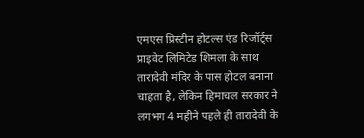एमएस प्रिस्टीन होटल्स एंड रिजॉर्ट्स प्राइवेट लिमिटेड शिमला के साथ तारादेवी मंदिर के पास होटल बनाना चाहता है, लेकिन हिमाचल सरकार ने लगभग 4 महीने पहले ही तारादेवी के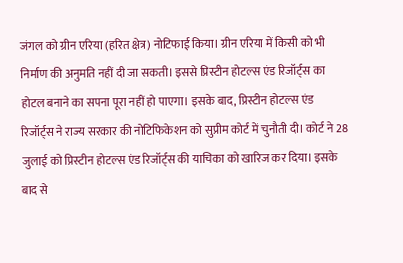जंगल को ग्रीन एरिया (हरित क्षेत्र) नोटिफाई किया। ग्रीन एरिया में किसी को भी निर्माण की अनुमति नहीं दी जा सकती। इससे प्रिस्टीन होटल्स एंड रिजॉर्ट्स का होटल बनाने का सपना पूरा नहीं हो पाएगा। इसके बाद, प्रिस्टीन होटल्स एंड रिजॉर्ट्स ने राज्य सरकार की नोटिफिकेशन को सुप्रीम कोर्ट में चुनौती दी। कोर्ट ने 28 जुलाई को प्रिस्टीन होटल्स एंड रिजॉर्ट्स की याचिका को खारिज कर दिया। इसके बाद से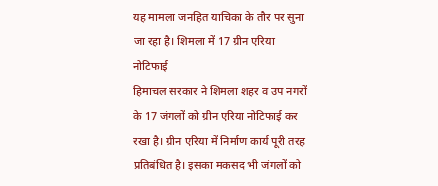यह मामला जनहित याचिका के तौर पर सुना जा रहा है। शिमला में 17 ग्रीन एरिया नोटिफाई
हिमाचल सरकार ने शिमला शहर व उप नगरों के 17 जंगलों को ग्रीन एरिया नोटिफाई कर रखा है। ग्रीन एरिया में निर्माण कार्य पूरी तरह प्रतिबंधित है। इसका मकसद भी जंगलों को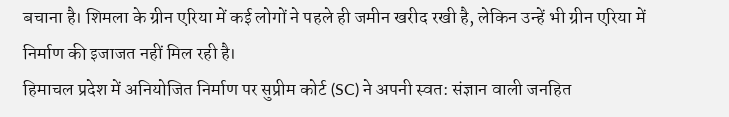बचाना है। शिमला के ग्रीन एरिया में कई लोगों ने पहले ही जमीन खरीद रखी है, लेकिन उन्हें भी ग्रीन एरिया में निर्माण की इजाजत नहीं मिल रही है।
हिमाचल प्रदेश में अनियोजित निर्माण पर सुप्रीम कोर्ट (SC) ने अपनी स्वत: संज्ञान वाली जनहित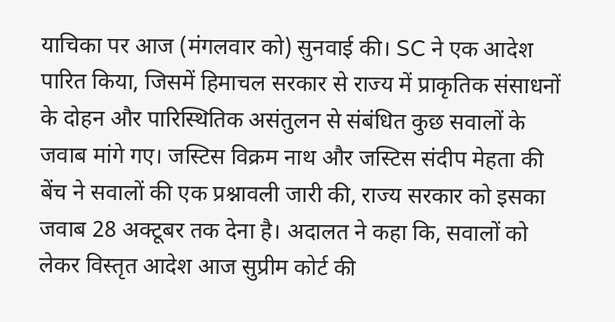याचिका पर आज (मंगलवार को) सुनवाई की। SC ने एक आदेश पारित किया, जिसमें हिमाचल सरकार से राज्य में प्राकृतिक संसाधनों के दोहन और पारिस्थितिक असंतुलन से संबंधित कुछ सवालों के जवाब मांगे गए। जस्टिस विक्रम नाथ और जस्टिस संदीप मेहता की बेंच ने सवालों की एक प्रश्नावली जारी की, राज्य सरकार को इसका जवाब 28 अक्टूबर तक देना है। अदालत ने कहा कि, सवालों को लेकर विस्तृत आदेश आज सुप्रीम कोर्ट की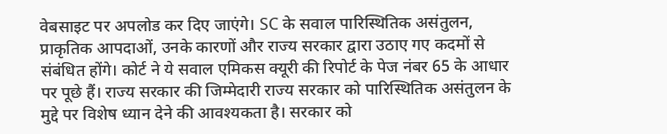वेबसाइट पर अपलोड कर दिए जाएंगे। SC के सवाल पारिस्थितिक असंतुलन, प्राकृतिक आपदाओं, उनके कारणों और राज्य सरकार द्वारा उठाए गए कदमों से संबंधित होंगे। कोर्ट ने ये सवाल एमिकस क्यूरी की रिपोर्ट के पेज नंबर 65 के आधार पर पूछे हैं। राज्य सरकार की जिम्मेदारी राज्य सरकार को पारिस्थितिक असंतुलन के मुद्दे पर विशेष ध्यान देने की आवश्यकता है। सरकार को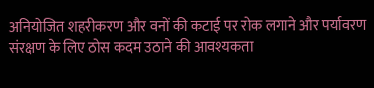अनियोजित शहरीकरण और वनों की कटाई पर रोक लगाने और पर्यावरण संरक्षण के लिए ठोस कदम उठाने की आवश्यकता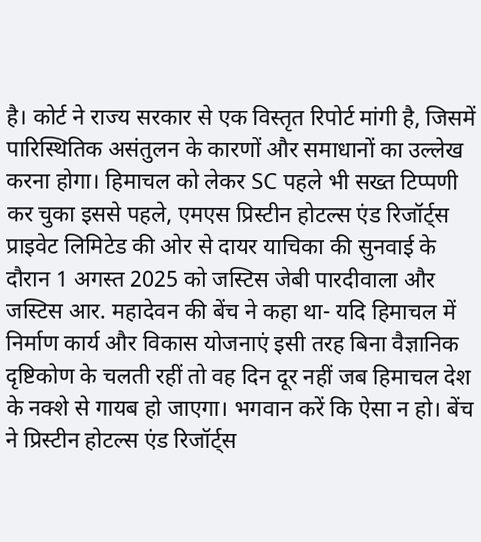है। कोर्ट ने राज्य सरकार से एक विस्तृत रिपोर्ट मांगी है, जिसमें पारिस्थितिक असंतुलन के कारणों और समाधानों का उल्लेख करना होगा। हिमाचल को लेकर SC पहले भी सख्त टिप्पणी कर चुका इससे पहले, एमएस प्रिस्टीन होटल्स एंड रिजॉर्ट्स प्राइवेट लिमिटेड की ओर से दायर याचिका की सुनवाई के दौरान 1 अगस्त 2025 को जस्टिस जेबी पारदीवाला और जस्टिस आर. महादेवन की बेंच ने कहा था- यदि हिमाचल में निर्माण कार्य और विकास योजनाएं इसी तरह बिना वैज्ञानिक दृष्टिकोण के चलती रहीं तो वह दिन दूर नहीं जब हिमाचल देश के नक्शे से गायब हो जाएगा। भगवान करें कि ऐसा न हो। बेंच ने प्रिस्टीन होटल्स एंड रिजॉर्ट्स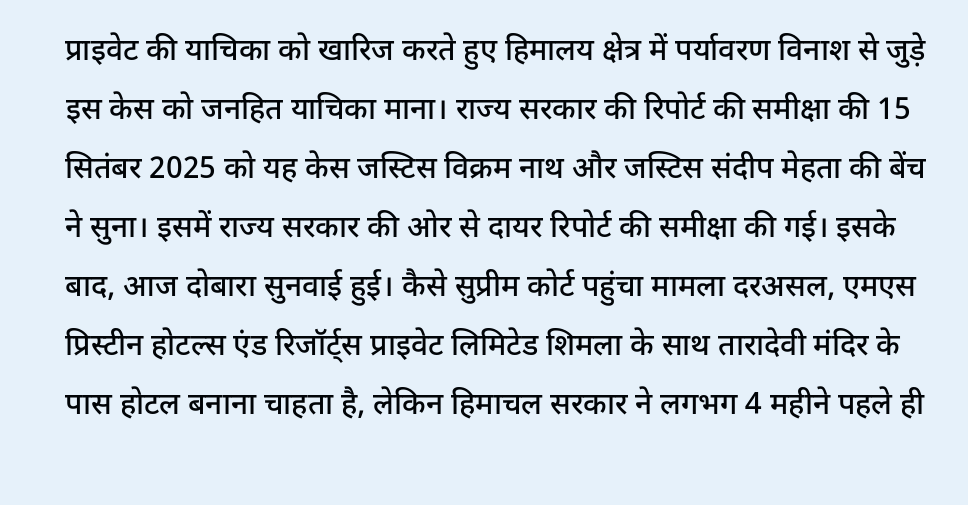प्राइवेट की याचिका को खारिज करते हुए हिमालय क्षेत्र में पर्यावरण विनाश से जुड़े इस केस को जनहित याचिका माना। राज्य सरकार की रिपोर्ट की समीक्षा की 15 सितंबर 2025 को यह केस जस्टिस विक्रम नाथ और जस्टिस संदीप मेहता की बेंच ने सुना। इसमें राज्य सरकार की ओर से दायर रिपोर्ट की समीक्षा की गई। इसके बाद, आज दोबारा सुनवाई हुई। कैसे सुप्रीम कोर्ट पहुंचा मामला दरअसल, एमएस प्रिस्टीन होटल्स एंड रिजॉर्ट्स प्राइवेट लिमिटेड शिमला के साथ तारादेवी मंदिर के पास होटल बनाना चाहता है, लेकिन हिमाचल सरकार ने लगभग 4 महीने पहले ही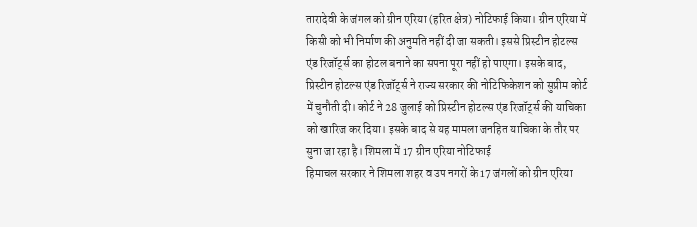तारादेवी के जंगल को ग्रीन एरिया (हरित क्षेत्र) नोटिफाई किया। ग्रीन एरिया में किसी को भी निर्माण की अनुमति नहीं दी जा सकती। इससे प्रिस्टीन होटल्स एंड रिजॉर्ट्स का होटल बनाने का सपना पूरा नहीं हो पाएगा। इसके बाद, प्रिस्टीन होटल्स एंड रिजॉर्ट्स ने राज्य सरकार की नोटिफिकेशन को सुप्रीम कोर्ट में चुनौती दी। कोर्ट ने 28 जुलाई को प्रिस्टीन होटल्स एंड रिजॉर्ट्स की याचिका को खारिज कर दिया। इसके बाद से यह मामला जनहित याचिका के तौर पर सुना जा रहा है। शिमला में 17 ग्रीन एरिया नोटिफाई
हिमाचल सरकार ने शिमला शहर व उप नगरों के 17 जंगलों को ग्रीन एरिया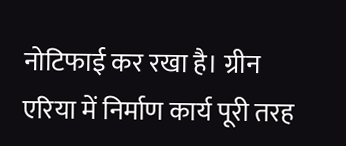नोटिफाई कर रखा है। ग्रीन एरिया में निर्माण कार्य पूरी तरह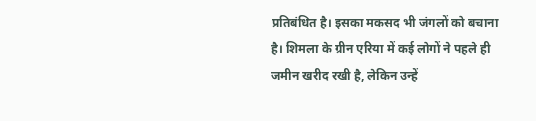प्रतिबंधित है। इसका मकसद भी जंगलों को बचाना है। शिमला के ग्रीन एरिया में कई लोगों ने पहले ही जमीन खरीद रखी है, लेकिन उन्हें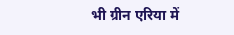भी ग्रीन एरिया में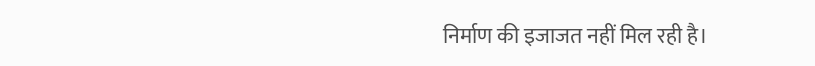निर्माण की इजाजत नहीं मिल रही है।